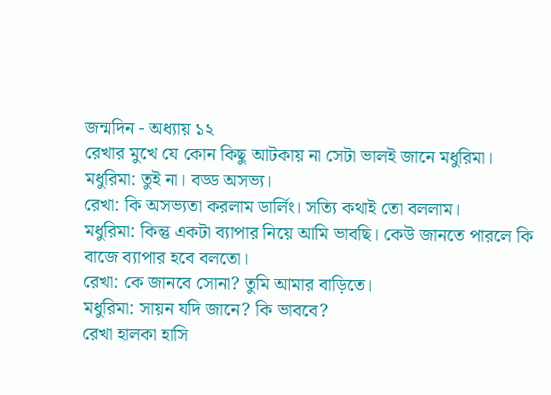জন্মদিন - অধ্যায় ১২
রেখার মুখে যে কোন কিছু আটকায় না সেটা ভালই জানে মধুরিমা।
মধুরিমা: তুই না। বড্ড অসভ্য।
রেখা: কি অসভ্যতা করলাম ডার্লিং। সত্যি কথাই তো বললাম।
মধুরিমা: কিন্তু একটা ব্যাপার নিয়ে আমি ভাবছি। কেউ জানতে পারলে কি বাজে ব্যাপার হবে বলতো।
রেখা: কে জানবে সোনা? তুমি আমার বাড়িতে।
মধুরিমা: সায়ন যদি জানে? কি ভাববে?
রেখা হালকা হাসি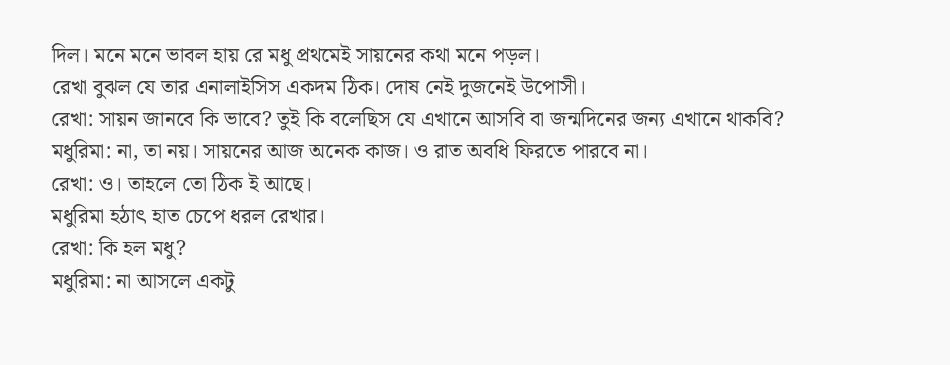দিল। মনে মনে ভাবল হায় রে মধু প্রথমেই সায়নের কথা মনে পড়ল।
রেখা বুঝল যে তার এনালাইসিস একদম ঠিক। দোষ নেই দুজনেই উপোসী।
রেখা: সায়ন জানবে কি ভাবে? তুই কি বলেছিস যে এখানে আসবি বা জন্মদিনের জন্য এখানে থাকবি?
মধুরিমা: না, তা নয়। সায়নের আজ অনেক কাজ। ও রাত অবধি ফিরতে পারবে না।
রেখা: ও। তাহলে তো ঠিক ই আছে।
মধুরিমা হঠাৎ হাত চেপে ধরল রেখার।
রেখা: কি হল মধু?
মধুরিমা: না আসলে একটু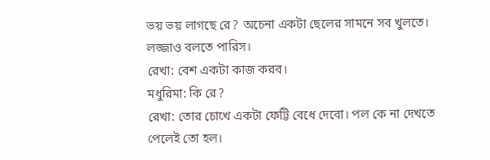ভয় ভয় লাগছে রে? অচেনা একটা ছেলের সামনে সব খুলতে। লজ্জাও বলতে পারিস।
রেখা: বেশ একটা কাজ করব।
মধুরিমা: কি রে?
রেখা: তোর চোখে একটা ফেট্টি বেধে দেবো। পল কে না দেখতে পেলেই তো হল।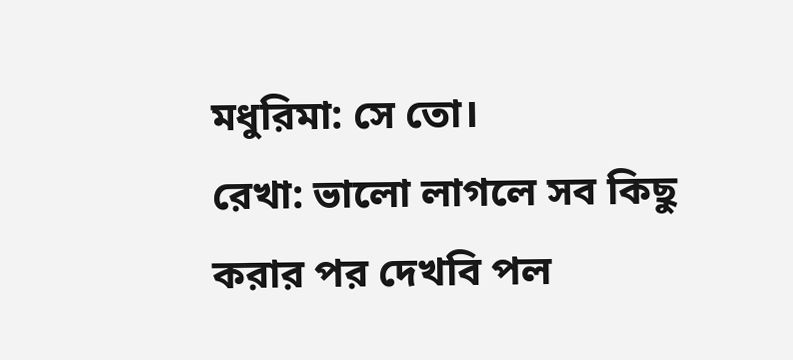মধুরিমা: সে তো।
রেখা: ভালো লাগলে সব কিছু করার পর দেখবি পল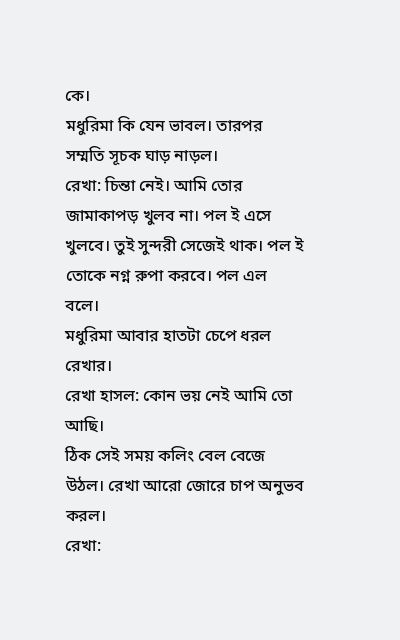কে।
মধুরিমা কি যেন ভাবল। তারপর সম্মতি সূচক ঘাড় নাড়ল।
রেখা: চিন্তা নেই। আমি তোর জামাকাপড় খুলব না। পল ই এসে খুলবে। তুই সুন্দরী সেজেই থাক। পল ই তোকে নগ্ন রুপা করবে। পল এল বলে।
মধুরিমা আবার হাতটা চেপে ধরল রেখার।
রেখা হাসল: কোন ভয় নেই আমি তো আছি।
ঠিক সেই সময় কলিং বেল বেজে উঠল। রেখা আরো জোরে চাপ অনুভব করল।
রেখা: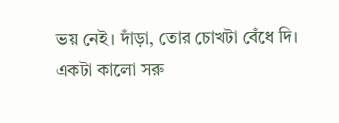ভয় নেই। দাঁড়া, তোর চোখটা বেঁধে দি।
একটা কালো সরু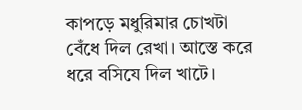কাপড়ে মধুরিমার চোখটা বেঁধে দিল রেখা। আস্তে করে ধরে বসিযে দিল খাটে।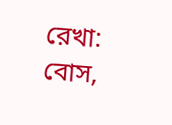রেখা: বোস,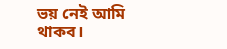ভয় নেই আমি থাকব।